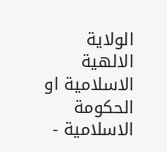الولاية الالهية الاسلامية او الحكومة الاسلامية -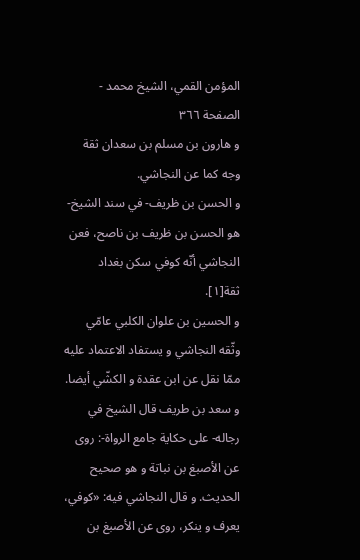المؤمن القمي، الشيخ محمد - الصفحة ٣٦٦
و هارون بن مسلم بن سعدان ثقة وجه كما عن النجاشي.
و الحسن بن ظريف- في سند الشيخ- هو الحسن بن ظريف بن ناصح، فعن النجاشي أنّه كوفي سكن بغداد ثقة[١].
و الحسين بن علوان الكلبي عامّي وثّقه النجاشي و يستفاد الاعتماد عليه ممّا نقل عن ابن عقدة و الكشّي أيضا.
و سعد بن طريف قال الشيخ في رجاله- على حكاية جامع الرواة-: روى عن الأصبغ بن نباتة و هو صحيح الحديث. و قال النجاشي فيه: «كوفي، يعرف و ينكر، روى عن الأصبغ بن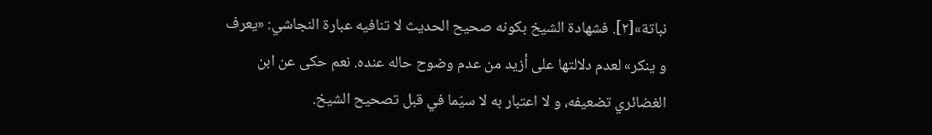نباتة»[٢]. فشهادة الشيخ بكونه صحيح الحديث لا تنافيه عبارة النجاشي: «يعرف و ينكر» لعدم دلالتها على أزيد من عدم وضوح حاله عنده. نعم حكى عن ابن الغضائري تضعيفه، و لا اعتبار به لا سيّما في قبل تصحيح الشيخ.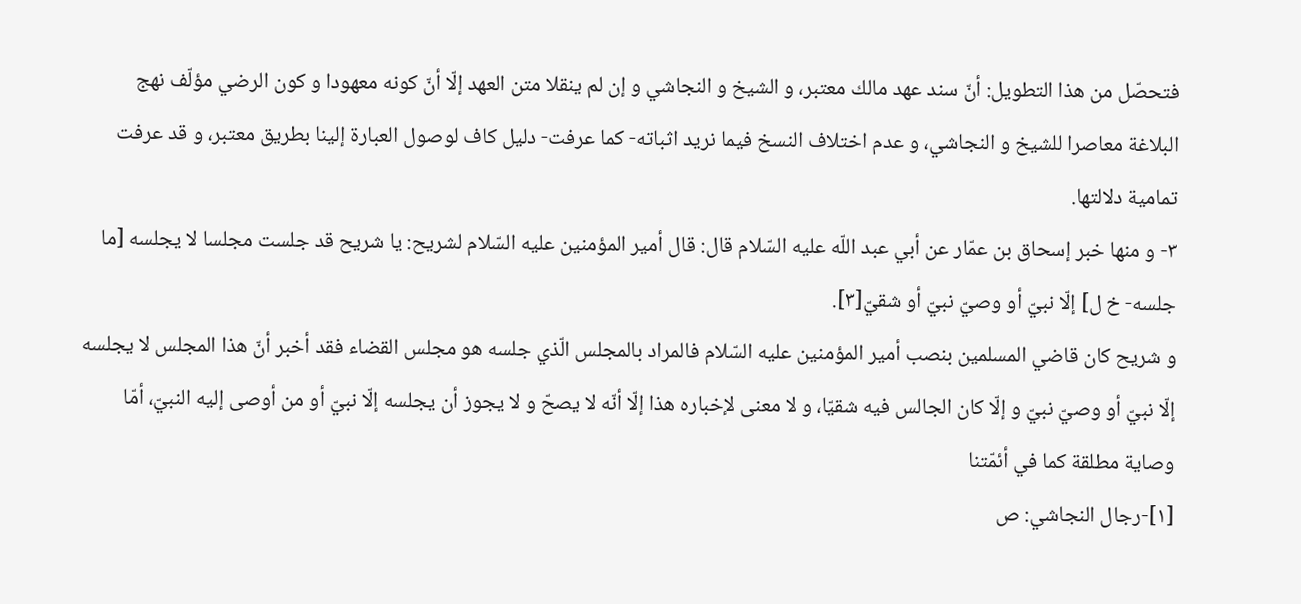فتحصّل من هذا التطويل: أنّ سند عهد مالك معتبر، و الشيخ و النجاشي و إن لم ينقلا متن العهد إلّا أنّ كونه معهودا و كون الرضي مؤلّف نهج البلاغة معاصرا للشيخ و النجاشي، و عدم اختلاف النسخ فيما نريد اثباته- كما عرفت- دليل كاف لوصول العبارة إلينا بطريق معتبر، و قد عرفت تمامية دلالتها.
٣- و منها خبر إسحاق بن عمّار عن أبي عبد اللّه عليه السّلام قال: قال أمير المؤمنين عليه السّلام لشريح: يا شريح قد جلست مجلسا لا يجلسه [ما جلسه- خ ل] إلّا نبيّ أو وصيّ نبيّ أو شقيّ[٣].
و شريح كان قاضي المسلمين بنصب أمير المؤمنين عليه السّلام فالمراد بالمجلس الّذي جلسه هو مجلس القضاء فقد أخبر أنّ هذا المجلس لا يجلسه إلّا نبيّ أو وصيّ نبيّ و إلّا كان الجالس فيه شقيّا، و لا معنى لإخباره هذا إلّا أنّه لا يصحّ و لا يجوز أن يجلسه إلّا نبيّ أو من أوصى إليه النبيّ، أمّا وصاية مطلقة كما في أئمّتنا
[١]-رجال النجاشي: ص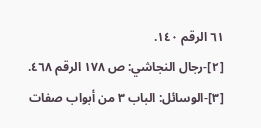٦١ الرقم ١٤٠.
[٢]-رجال النجاشي: ص ١٧٨ الرقم ٤٦٨.
[٣]-الوسائل: الباب ٣ من أبواب صفات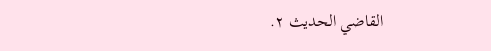القاضي الحديث ٢.